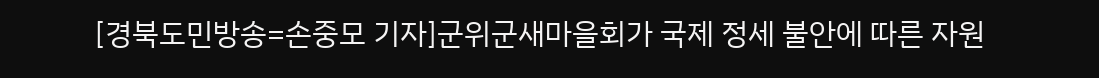[경북도민방송=손중모 기자]군위군새마을회가 국제 정세 불안에 따른 자원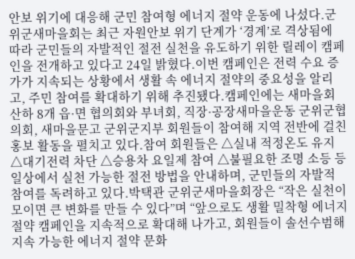안보 위기에 대응해 군민 참여형 에너지 절약 운동에 나섰다.군위군새마을회는 최근 자원안보 위기 단계가 ‘경계’로 격상됨에 따라 군민들의 자발적인 절전 실천을 유도하기 위한 릴레이 캠페인을 전개하고 있다고 24일 밝혔다.이번 캠페인은 전력 수요 증가가 지속되는 상황에서 생활 속 에너지 절약의 중요성을 알리고, 주민 참여를 확대하기 위해 추진됐다.캠페인에는 새마을회 산하 8개 읍·면 협의회와 부녀회, 직장·공장새마을운동 군위군협의회, 새마을문고 군위군지부 회원들이 참여해 지역 전반에 걸친 홍보 활동을 펼치고 있다.참여 회원들은 △실내 적정온도 유지 △대기전력 차단 △승용차 요일제 참여 △불필요한 조명 소등 등 일상에서 실천 가능한 절전 방법을 안내하며, 군민들의 자발적 참여를 독려하고 있다.박택관 군위군새마을회장은 “작은 실천이 모이면 큰 변화를 만들 수 있다”며 “앞으로도 생활 밀착형 에너지 절약 캠페인을 지속적으로 확대해 나가고, 회원들이 솔선수범해 지속 가능한 에너지 절약 문화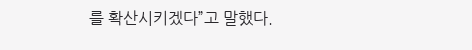를 확산시키겠다”고 말했다.